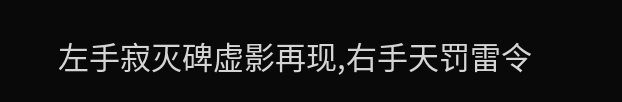左手寂灭碑虚影再现,右手天罚雷令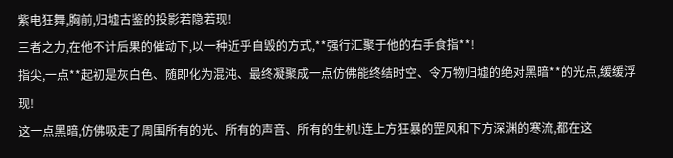紫电狂舞,胸前,归墟古鉴的投影若隐若现!
三者之力,在他不计后果的催动下,以一种近乎自毁的方式,**强行汇聚于他的右手食指**!
指尖,一点**起初是灰白色、随即化为混沌、最终凝聚成一点仿佛能终结时空、令万物归墟的绝对黑暗**的光点,缓缓浮现!
这一点黑暗,仿佛吸走了周围所有的光、所有的声音、所有的生机!连上方狂暴的罡风和下方深渊的寒流,都在这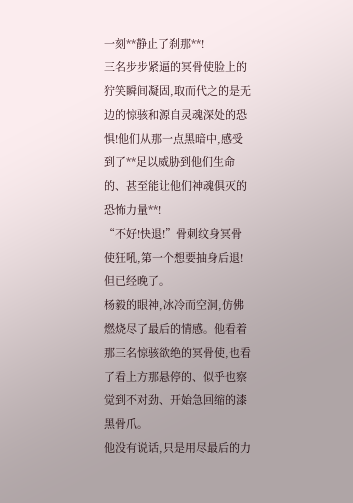一刻**静止了刹那**!
三名步步紧逼的冥骨使脸上的狞笑瞬间凝固,取而代之的是无边的惊骇和源自灵魂深处的恐惧!他们从那一点黑暗中,感受到了**足以威胁到他们生命的、甚至能让他们神魂俱灭的恐怖力量**!
“不好!快退!”骨刺纹身冥骨使狂吼,第一个想要抽身后退!
但已经晚了。
杨毅的眼神,冰冷而空洞,仿佛燃烧尽了最后的情感。他看着那三名惊骇欲绝的冥骨使,也看了看上方那悬停的、似乎也察觉到不对劲、开始急回缩的漆黑骨爪。
他没有说话,只是用尽最后的力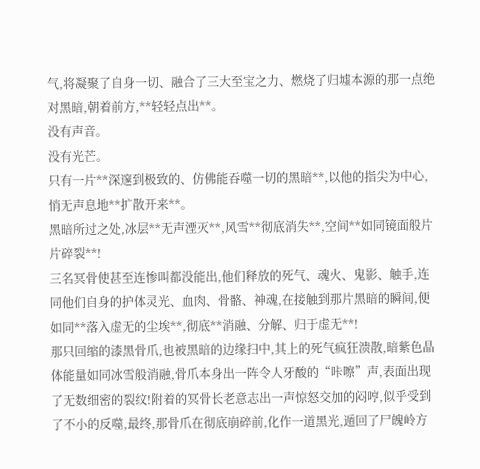气,将凝聚了自身一切、融合了三大至宝之力、燃烧了归墟本源的那一点绝对黑暗,朝着前方,**轻轻点出**。
没有声音。
没有光芒。
只有一片**深邃到极致的、仿佛能吞噬一切的黑暗**,以他的指尖为中心,悄无声息地**扩散开来**。
黑暗所过之处,冰层**无声湮灭**,风雪**彻底消失**,空间**如同镜面般片片碎裂**!
三名冥骨使甚至连惨叫都没能出,他们释放的死气、魂火、鬼影、触手,连同他们自身的护体灵光、血肉、骨骼、神魂,在接触到那片黑暗的瞬间,便如同**落入虚无的尘埃**,彻底**消融、分解、归于虚无**!
那只回缩的漆黑骨爪,也被黑暗的边缘扫中,其上的死气疯狂溃散,暗紫色晶体能量如同冰雪般消融,骨爪本身出一阵令人牙酸的“咔嚓”声,表面出现了无数细密的裂纹!附着的冥骨长老意志出一声惊怒交加的闷哼,似乎受到了不小的反噬,最终,那骨爪在彻底崩碎前,化作一道黑光,遁回了尸魄岭方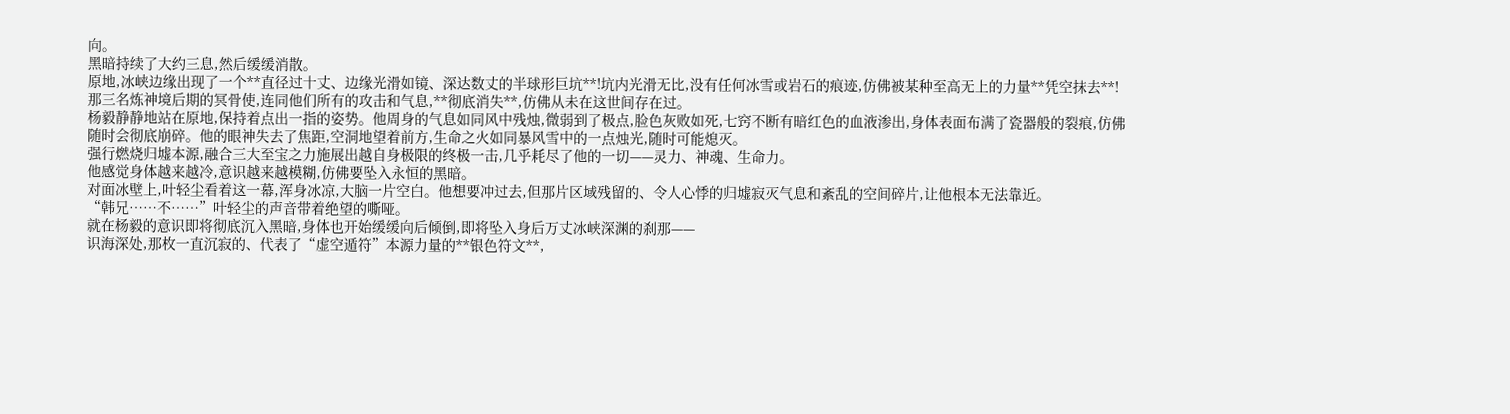向。
黑暗持续了大约三息,然后缓缓消散。
原地,冰峡边缘出现了一个**直径过十丈、边缘光滑如镜、深达数丈的半球形巨坑**!坑内光滑无比,没有任何冰雪或岩石的痕迹,仿佛被某种至高无上的力量**凭空抹去**!
那三名炼神境后期的冥骨使,连同他们所有的攻击和气息,**彻底消失**,仿佛从未在这世间存在过。
杨毅静静地站在原地,保持着点出一指的姿势。他周身的气息如同风中残烛,微弱到了极点,脸色灰败如死,七窍不断有暗红色的血液渗出,身体表面布满了瓷器般的裂痕,仿佛随时会彻底崩碎。他的眼神失去了焦距,空洞地望着前方,生命之火如同暴风雪中的一点烛光,随时可能熄灭。
强行燃烧归墟本源,融合三大至宝之力施展出越自身极限的终极一击,几乎耗尽了他的一切——灵力、神魂、生命力。
他感觉身体越来越冷,意识越来越模糊,仿佛要坠入永恒的黑暗。
对面冰壁上,叶轻尘看着这一幕,浑身冰凉,大脑一片空白。他想要冲过去,但那片区域残留的、令人心悸的归墟寂灭气息和紊乱的空间碎片,让他根本无法靠近。
“韩兄……不……”叶轻尘的声音带着绝望的嘶哑。
就在杨毅的意识即将彻底沉入黑暗,身体也开始缓缓向后倾倒,即将坠入身后万丈冰峡深渊的刹那——
识海深处,那枚一直沉寂的、代表了“虚空遁符”本源力量的**银色符文**,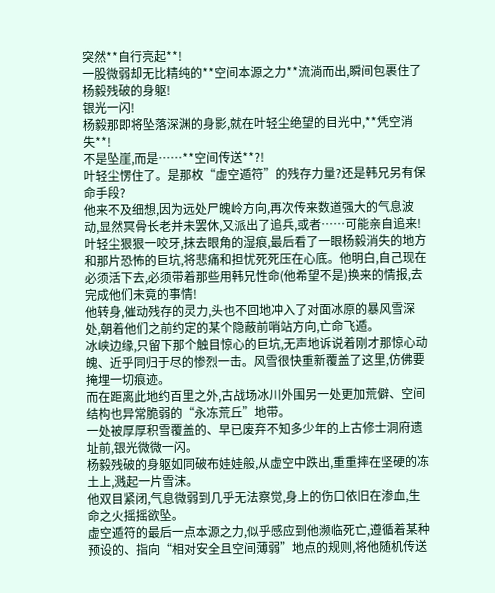突然**自行亮起**!
一股微弱却无比精纯的**空间本源之力**流淌而出,瞬间包裹住了杨毅残破的身躯!
银光一闪!
杨毅那即将坠落深渊的身影,就在叶轻尘绝望的目光中,**凭空消失**!
不是坠崖,而是……**空间传送**?!
叶轻尘愣住了。是那枚“虚空遁符”的残存力量?还是韩兄另有保命手段?
他来不及细想,因为远处尸魄岭方向,再次传来数道强大的气息波动,显然冥骨长老并未罢休,又派出了追兵,或者……可能亲自追来!
叶轻尘狠狠一咬牙,抹去眼角的湿痕,最后看了一眼杨毅消失的地方和那片恐怖的巨坑,将悲痛和担忧死死压在心底。他明白,自己现在必须活下去,必须带着那些用韩兄性命(他希望不是)换来的情报,去完成他们未竟的事情!
他转身,催动残存的灵力,头也不回地冲入了对面冰原的暴风雪深处,朝着他们之前约定的某个隐蔽前哨站方向,亡命飞遁。
冰峡边缘,只留下那个触目惊心的巨坑,无声地诉说着刚才那惊心动魄、近乎同归于尽的惨烈一击。风雪很快重新覆盖了这里,仿佛要掩埋一切痕迹。
而在距离此地约百里之外,古战场冰川外围另一处更加荒僻、空间结构也异常脆弱的“永冻荒丘”地带。
一处被厚厚积雪覆盖的、早已废弃不知多少年的上古修士洞府遗址前,银光微微一闪。
杨毅残破的身躯如同破布娃娃般,从虚空中跌出,重重摔在坚硬的冻土上,溅起一片雪沫。
他双目紧闭,气息微弱到几乎无法察觉,身上的伤口依旧在渗血,生命之火摇摇欲坠。
虚空遁符的最后一点本源之力,似乎感应到他濒临死亡,遵循着某种预设的、指向“相对安全且空间薄弱”地点的规则,将他随机传送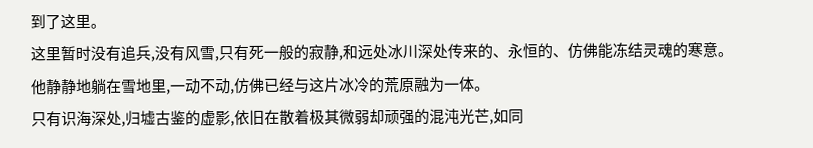到了这里。
这里暂时没有追兵,没有风雪,只有死一般的寂静,和远处冰川深处传来的、永恒的、仿佛能冻结灵魂的寒意。
他静静地躺在雪地里,一动不动,仿佛已经与这片冰冷的荒原融为一体。
只有识海深处,归墟古鉴的虚影,依旧在散着极其微弱却顽强的混沌光芒,如同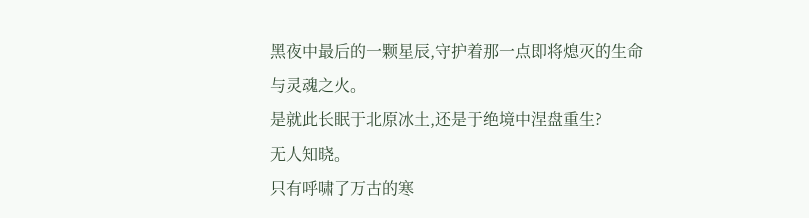黑夜中最后的一颗星辰,守护着那一点即将熄灭的生命与灵魂之火。
是就此长眠于北原冰土,还是于绝境中涅盘重生?
无人知晓。
只有呼啸了万古的寒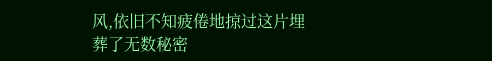风,依旧不知疲倦地掠过这片埋葬了无数秘密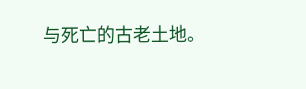与死亡的古老土地。